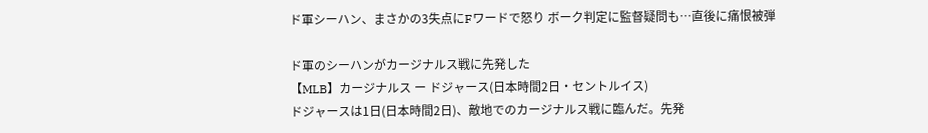ド軍シーハン、まさかの3失点にFワードで怒り ボーク判定に監督疑問も…直後に痛恨被弾

ド軍のシーハンがカージナルス戦に先発した
【MLB】カージナルス ー ドジャース(日本時間2日・セントルイス)
ドジャースは1日(日本時間2日)、敵地でのカージナルス戦に臨んだ。先発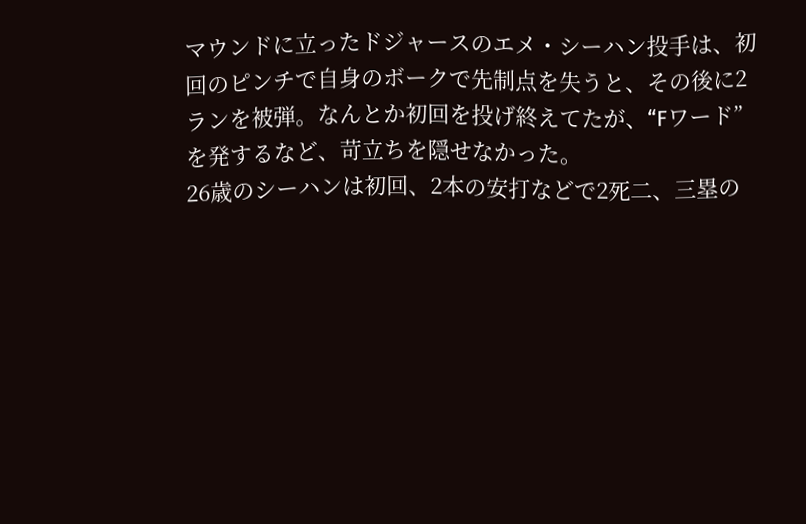マウンドに立ったドジャースのエメ・シーハン投手は、初回のピンチで自身のボークで先制点を失うと、その後に2ランを被弾。なんとか初回を投げ終えてたが、“Fワード”を発するなど、苛立ちを隠せなかった。
26歳のシーハンは初回、2本の安打などで2死二、三塁の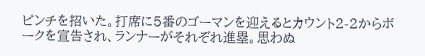ピンチを招いた。打席に5番のゴーマンを迎えるとカウント2-2からボークを宣告され、ランナーがそれぞれ進塁。思わぬ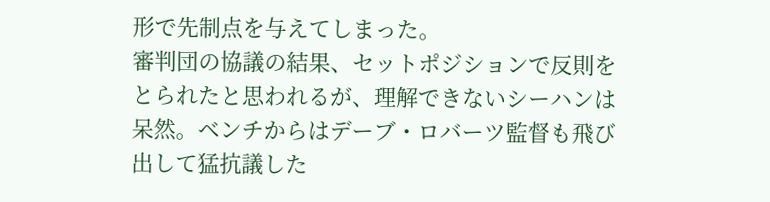形で先制点を与えてしまった。
審判団の協議の結果、セットポジションで反則をとられたと思われるが、理解できないシーハンは呆然。ベンチからはデーブ・ロバーツ監督も飛び出して猛抗議した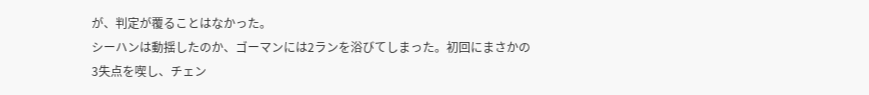が、判定が覆ることはなかった。
シーハンは動揺したのか、ゴーマンには2ランを浴びてしまった。初回にまさかの3失点を喫し、チェン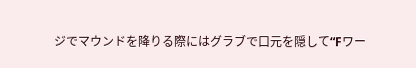ジでマウンドを降りる際にはグラブで口元を隠して“Fワー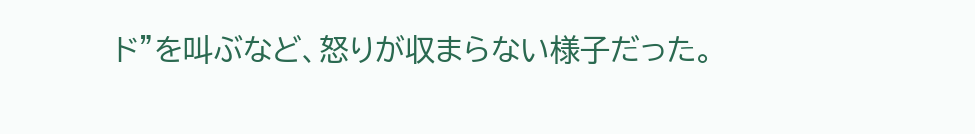ド”を叫ぶなど、怒りが収まらない様子だった。